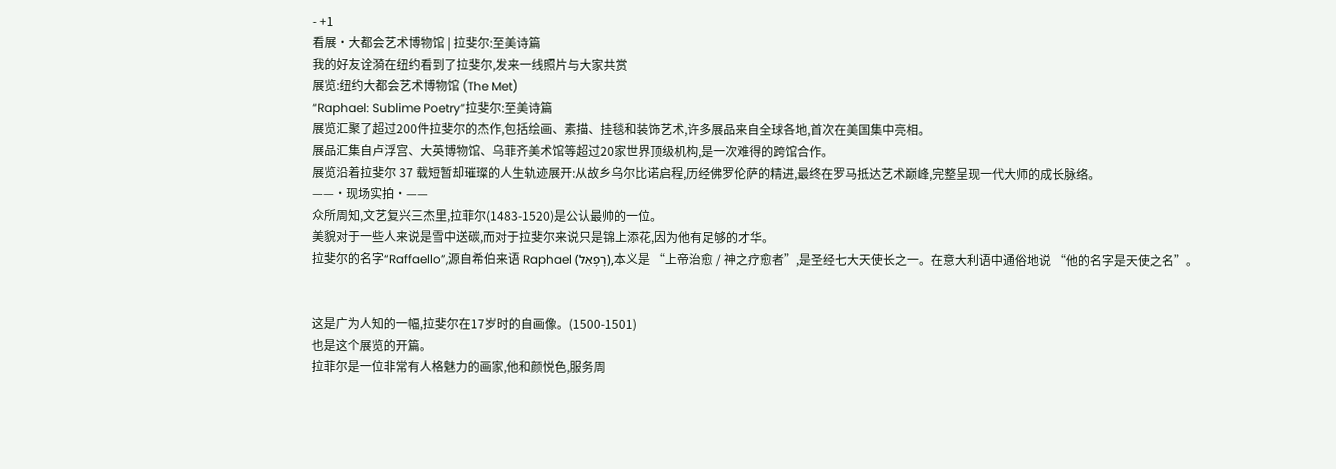- +1
看展·大都会艺术博物馆 | 拉斐尔:至美诗篇
我的好友诠漪在纽约看到了拉斐尔,发来一线照片与大家共赏
展览:纽约大都会艺术博物馆 (The Met)
“Raphael: Sublime Poetry”拉斐尔:至美诗篇
展览汇聚了超过200件拉斐尔的杰作,包括绘画、素描、挂毯和装饰艺术,许多展品来自全球各地,首次在美国集中亮相。
展品汇集自卢浮宫、大英博物馆、乌菲齐美术馆等超过20家世界顶级机构,是一次难得的跨馆合作。
展览沿着拉斐尔 37 载短暂却璀璨的人生轨迹展开:从故乡乌尔比诺启程,历经佛罗伦萨的精进,最终在罗马抵达艺术巅峰,完整呈现一代大师的成长脉络。
——·现场实拍·——
众所周知,文艺复兴三杰里,拉菲尔(1483-1520)是公认最帅的一位。
美貌对于一些人来说是雪中送碳,而对于拉斐尔来说只是锦上添花,因为他有足够的才华。
拉斐尔的名字“Raffaello”,源自希伯来语 Raphael (רָפָאֵל),本义是 “上帝治愈 / 神之疗愈者”,是圣经七大天使长之一。在意大利语中通俗地说 “他的名字是天使之名”。


这是广为人知的一幅,拉斐尔在17岁时的自画像。(1500-1501)
也是这个展览的开篇。
拉菲尔是一位非常有人格魅力的画家,他和颜悦色,服务周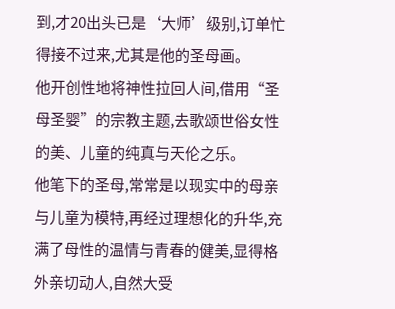到,才20出头已是‘大师’级别,订单忙得接不过来,尤其是他的圣母画。
他开创性地将神性拉回人间,借用“圣母圣婴”的宗教主题,去歌颂世俗女性的美、儿童的纯真与天伦之乐。
他笔下的圣母,常常是以现实中的母亲与儿童为模特,再经过理想化的升华,充满了母性的温情与青春的健美,显得格外亲切动人,自然大受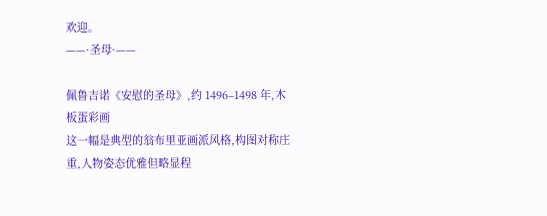欢迎。
——·圣母·——

佩鲁吉诺《安慰的圣母》,约 1496–1498 年,木板蛋彩画
这一幅是典型的翁布里亚画派风格,构图对称庄重,人物姿态优雅但略显程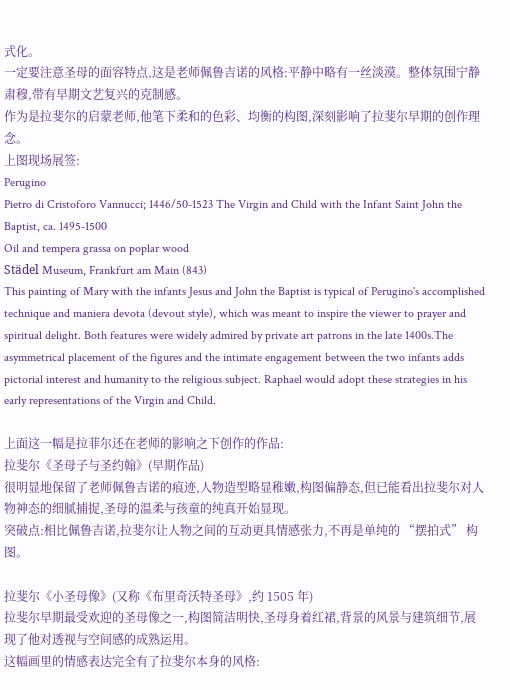式化。
一定要注意圣母的面容特点,这是老师佩鲁吉诺的风格:平静中略有一丝淡漠。整体氛围宁静肃穆,带有早期文艺复兴的克制感。
作为是拉斐尔的启蒙老师,他笔下柔和的色彩、均衡的构图,深刻影响了拉斐尔早期的创作理念。
上图现场展签:
Perugino
Pietro di Cristoforo Vannucci; 1446/50-1523 The Virgin and Child with the Infant Saint John the Baptist, ca. 1495-1500
Oil and tempera grassa on poplar wood
Städel Museum, Frankfurt am Main (843)
This painting of Mary with the infants Jesus and John the Baptist is typical of Perugino's accomplished technique and maniera devota (devout style), which was meant to inspire the viewer to prayer and spiritual delight. Both features were widely admired by private art patrons in the late 1400s.The asymmetrical placement of the figures and the intimate engagement between the two infants adds pictorial interest and humanity to the religious subject. Raphael would adopt these strategies in his early representations of the Virgin and Child.

上面这一幅是拉菲尔还在老师的影响之下创作的作品:
拉斐尔《圣母子与圣约翰》(早期作品)
很明显地保留了老师佩鲁吉诺的痕迹,人物造型略显稚嫩,构图偏静态,但已能看出拉斐尔对人物神态的细腻捕捉,圣母的温柔与孩童的纯真开始显现。
突破点:相比佩鲁吉诺,拉斐尔让人物之间的互动更具情感张力,不再是单纯的 “摆拍式” 构图。

拉斐尔《小圣母像》(又称《布里奇沃特圣母》,约 1505 年)
拉斐尔早期最受欢迎的圣母像之一,构图简洁明快,圣母身着红裙,背景的风景与建筑细节,展现了他对透视与空间感的成熟运用。
这幅画里的情感表达完全有了拉斐尔本身的风格: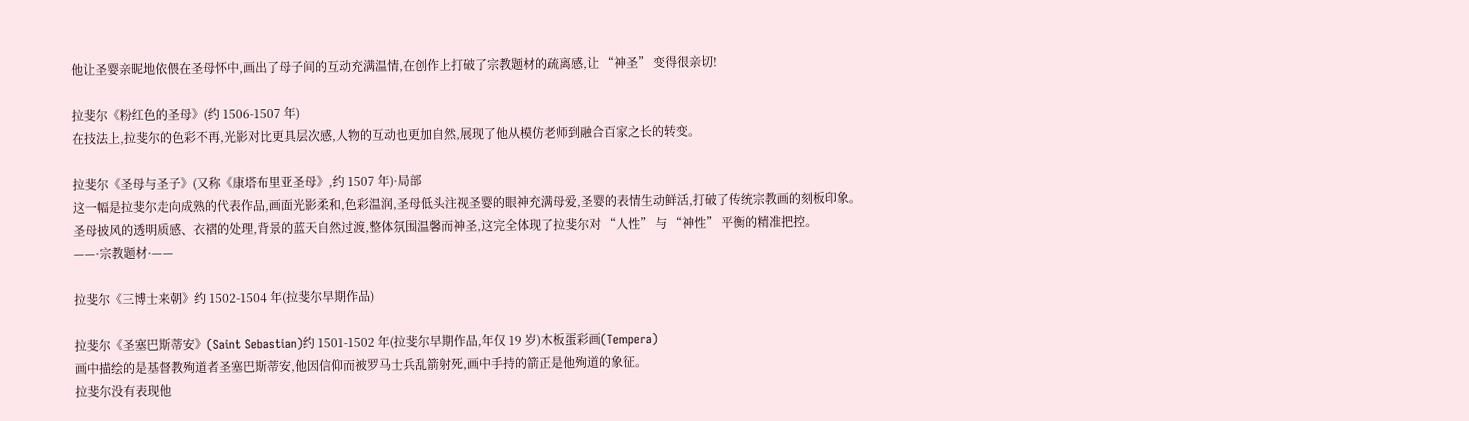他让圣婴亲昵地依偎在圣母怀中,画出了母子间的互动充满温情,在创作上打破了宗教题材的疏离感,让 “神圣” 变得很亲切!

拉斐尔《粉红色的圣母》(约 1506-1507 年)
在技法上,拉斐尔的色彩不再,光影对比更具层次感,人物的互动也更加自然,展现了他从模仿老师到融合百家之长的转变。

拉斐尔《圣母与圣子》(又称《康塔布里亚圣母》,约 1507 年)·局部
这一幅是拉斐尔走向成熟的代表作品,画面光影柔和,色彩温润,圣母低头注视圣婴的眼神充满母爱,圣婴的表情生动鲜活,打破了传统宗教画的刻板印象。
圣母披风的透明质感、衣褶的处理,背景的蓝天自然过渡,整体氛围温馨而神圣,这完全体现了拉斐尔对 “人性” 与 “神性” 平衡的精准把控。
——·宗教题材·——

拉斐尔《三博士来朝》约 1502-1504 年(拉斐尔早期作品)

拉斐尔《圣塞巴斯蒂安》(Saint Sebastian)约 1501-1502 年(拉斐尔早期作品,年仅 19 岁)木板蛋彩画(Tempera)
画中描绘的是基督教殉道者圣塞巴斯蒂安,他因信仰而被罗马士兵乱箭射死,画中手持的箭正是他殉道的象征。
拉斐尔没有表现他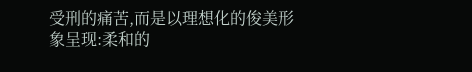受刑的痛苦,而是以理想化的俊美形象呈现:柔和的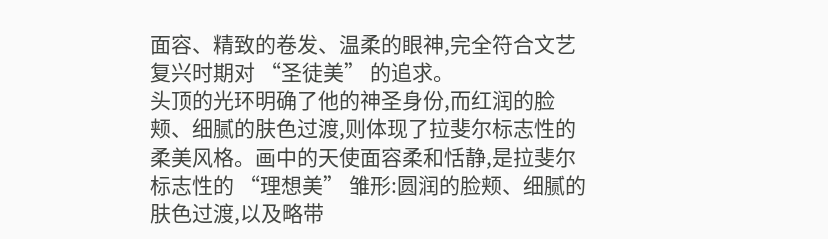面容、精致的卷发、温柔的眼神,完全符合文艺复兴时期对 “圣徒美” 的追求。
头顶的光环明确了他的神圣身份,而红润的脸颊、细腻的肤色过渡,则体现了拉斐尔标志性的柔美风格。画中的天使面容柔和恬静,是拉斐尔标志性的 “理想美” 雏形:圆润的脸颊、细腻的肤色过渡,以及略带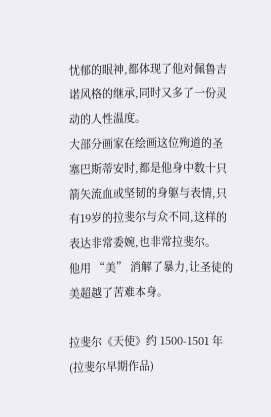忧郁的眼神,都体现了他对佩鲁吉诺风格的继承,同时又多了一份灵动的人性温度。
大部分画家在绘画这位殉道的圣塞巴斯蒂安时,都是他身中数十只箭矢流血或坚韧的身躯与表情,只有19岁的拉斐尔与众不同,这样的表达非常委婉,也非常拉斐尔。
他用 “美” 消解了暴力,让圣徒的美超越了苦难本身。

拉斐尔《天使》约 1500-1501 年(拉斐尔早期作品)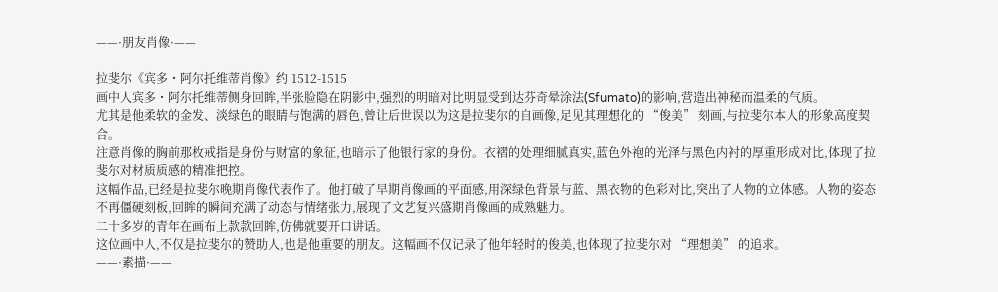——·朋友肖像·——

拉斐尔《宾多・阿尔托维蒂肖像》约 1512-1515
画中人宾多・阿尔托维蒂侧身回眸,半张脸隐在阴影中,强烈的明暗对比明显受到达芬奇晕涂法(Sfumato)的影响,营造出神秘而温柔的气质。
尤其是他柔软的金发、淡绿色的眼睛与饱满的唇色,曾让后世误以为这是拉斐尔的自画像,足见其理想化的 “俊美” 刻画,与拉斐尔本人的形象高度契合。
注意肖像的胸前那枚戒指是身份与财富的象征,也暗示了他银行家的身份。衣褶的处理细腻真实,蓝色外袍的光泽与黑色内衬的厚重形成对比,体现了拉斐尔对材质质感的精准把控。
这幅作品,已经是拉斐尔晚期肖像代表作了。他打破了早期肖像画的平面感,用深绿色背景与蓝、黑衣物的色彩对比,突出了人物的立体感。人物的姿态不再僵硬刻板,回眸的瞬间充满了动态与情绪张力,展现了文艺复兴盛期肖像画的成熟魅力。
二十多岁的青年在画布上款款回眸,仿佛就要开口讲话。
这位画中人,不仅是拉斐尔的赞助人,也是他重要的朋友。这幅画不仅记录了他年轻时的俊美,也体现了拉斐尔对 “理想美” 的追求。
——·素描·——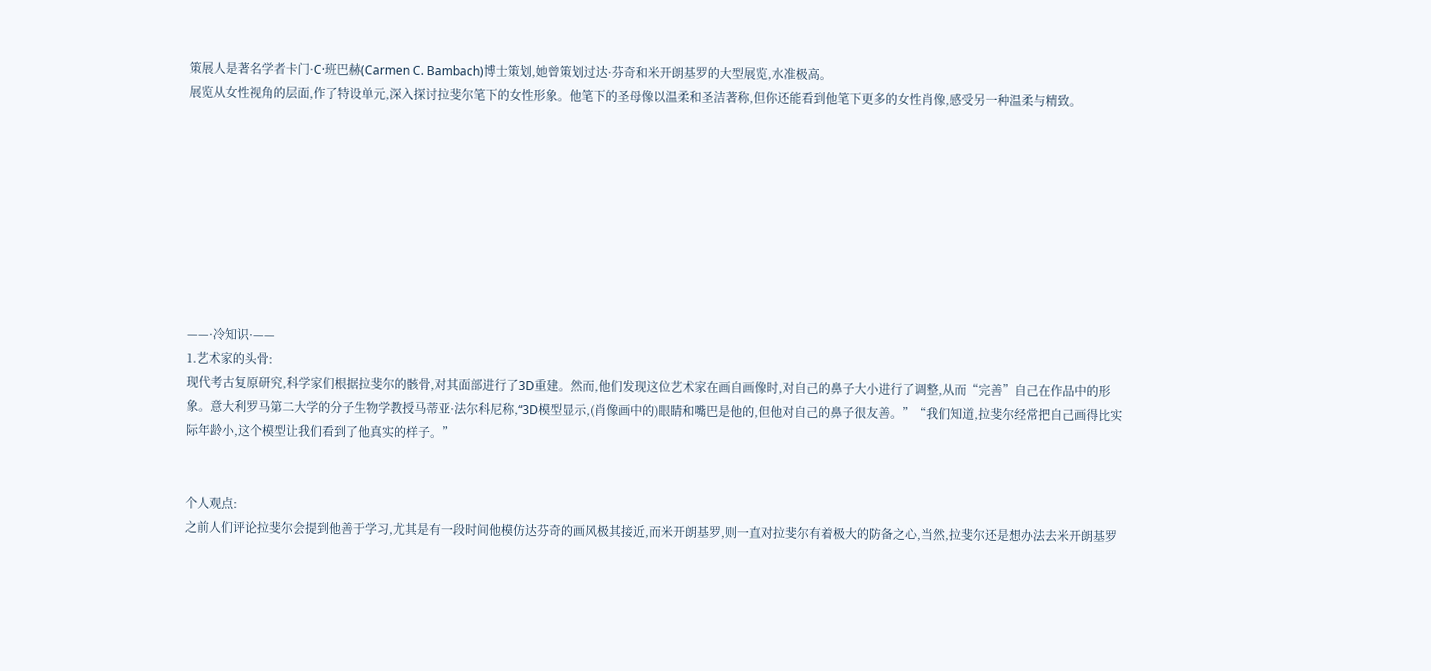策展人是著名学者卡门·C·班巴赫(Carmen C. Bambach)博士策划,她曾策划过达·芬奇和米开朗基罗的大型展览,水准极高。
展览从女性视角的层面,作了特设单元,深入探讨拉斐尔笔下的女性形象。他笔下的圣母像以温柔和圣洁著称,但你还能看到他笔下更多的女性肖像,感受另一种温柔与精致。









——·冷知识·——
1.艺术家的头骨:
现代考古复原研究,科学家们根据拉斐尔的骸骨,对其面部进行了3D重建。然而,他们发现这位艺术家在画自画像时,对自己的鼻子大小进行了调整,从而“完善”自己在作品中的形象。意大利罗马第二大学的分子生物学教授马蒂亚·法尔科尼称,“3D模型显示,(肖像画中的)眼睛和嘴巴是他的,但他对自己的鼻子很友善。”“我们知道,拉斐尔经常把自己画得比实际年龄小,这个模型让我们看到了他真实的样子。”


个人观点:
之前人们评论拉斐尔会提到他善于学习,尤其是有一段时间他模仿达芬奇的画风极其接近,而米开朗基罗,则一直对拉斐尔有着极大的防备之心,当然,拉斐尔还是想办法去米开朗基罗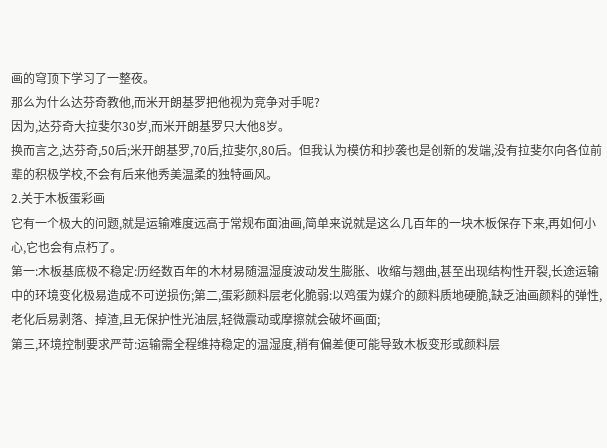画的穹顶下学习了一整夜。
那么为什么达芬奇教他,而米开朗基罗把他视为竞争对手呢?
因为,达芬奇大拉斐尔30岁,而米开朗基罗只大他8岁。
换而言之,达芬奇,50后;米开朗基罗,70后,拉斐尔,80后。但我认为模仿和抄袭也是创新的发端,没有拉斐尔向各位前辈的积极学校,不会有后来他秀美温柔的独特画风。
2.关于木板蛋彩画
它有一个极大的问题,就是运输难度远高于常规布面油画,简单来说就是这么几百年的一块木板保存下来,再如何小心,它也会有点朽了。
第一:木板基底极不稳定:历经数百年的木材易随温湿度波动发生膨胀、收缩与翘曲,甚至出现结构性开裂,长途运输中的环境变化极易造成不可逆损伤;第二,蛋彩颜料层老化脆弱:以鸡蛋为媒介的颜料质地硬脆,缺乏油画颜料的弹性,老化后易剥落、掉渣,且无保护性光油层,轻微震动或摩擦就会破坏画面;
第三,环境控制要求严苛:运输需全程维持稳定的温湿度,稍有偏差便可能导致木板变形或颜料层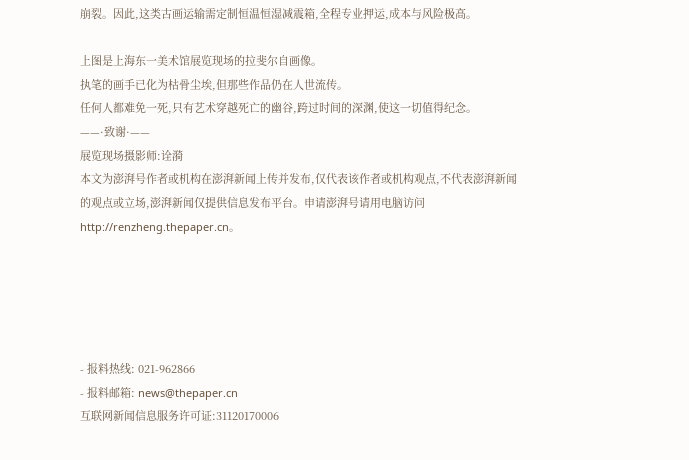崩裂。因此,这类古画运输需定制恒温恒湿减震箱,全程专业押运,成本与风险极高。

上图是上海东一美术馆展览现场的拉斐尔自画像。
执笔的画手已化为枯骨尘埃,但那些作品仍在人世流传。
任何人都难免一死,只有艺术穿越死亡的幽谷,跨过时间的深渊,使这一切值得纪念。
——·致谢·——
展览现场摄影师:诠漪
本文为澎湃号作者或机构在澎湃新闻上传并发布,仅代表该作者或机构观点,不代表澎湃新闻的观点或立场,澎湃新闻仅提供信息发布平台。申请澎湃号请用电脑访问http://renzheng.thepaper.cn。





- 报料热线: 021-962866
- 报料邮箱: news@thepaper.cn
互联网新闻信息服务许可证:31120170006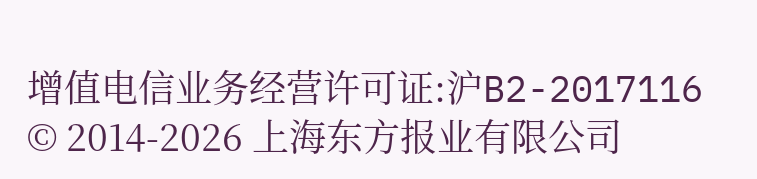增值电信业务经营许可证:沪B2-2017116
© 2014-2026 上海东方报业有限公司